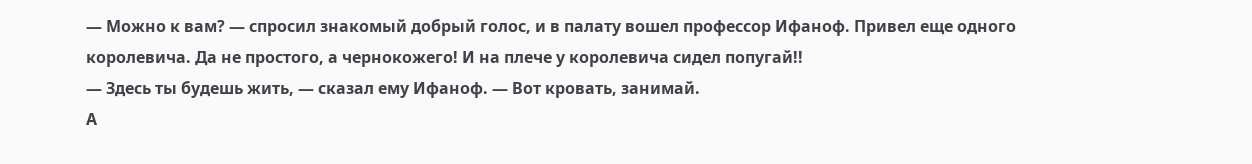— Можно к вам? — спросил знакомый добрый голос, и в палату вошел профессор Ифаноф. Привел еще одного королевича. Да не простого, а чернокожего! И на плече у королевича сидел попугай!!
— Здесь ты будешь жить, — сказал ему Ифаноф. — Вот кровать, занимай.
А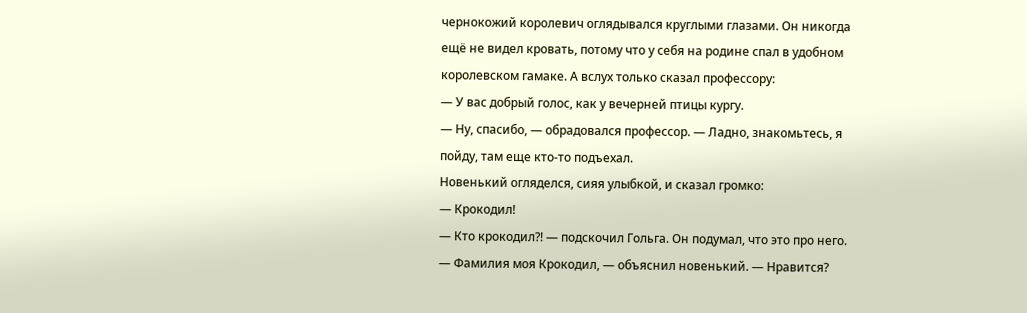чернокожий королевич оглядывался круглыми глазами. Он никогда ещё не видел кровать, потому что у себя на родине спал в удобном королевском гамаке. А вслух только сказал профессору:
— У вас добрый голос, как у вечерней птицы кургу.
— Ну, спасибо, — обрадовался профессор. — Ладно, знакомьтесь, я пойду, там еще кто-то подъехал.
Новенький огляделся, сияя улыбкой, и сказал громко:
— Крокодил!
— Кто крокодил?! — подскочил Гольга. Он подумал, что это про него.
— Фамилия моя Крокодил, — объяснил новенький. — Нравится?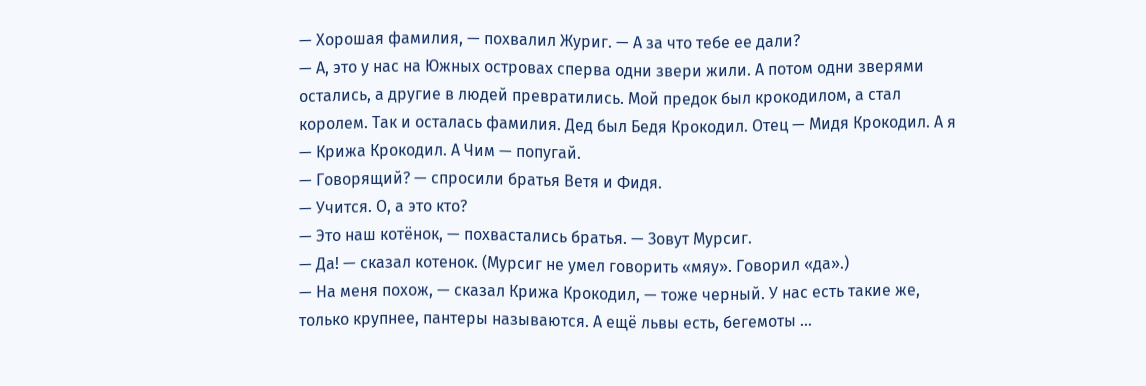— Хорошая фамилия, — похвалил Журиг. — А за что тебе ее дали?
— А, это у нас на Южных островах сперва одни звери жили. А потом одни зверями остались, а другие в людей превратились. Мой предок был крокодилом, а стал королем. Так и осталась фамилия. Дед был Бедя Крокодил. Отец — Мидя Крокодил. А я — Крижа Крокодил. А Чим — попугай.
— Говорящий? — спросили братья Ветя и Фидя.
— Учится. О, а это кто?
— Это наш котёнок, — похвастались братья. — Зовут Мурсиг.
— Да! — сказал котенок. (Мурсиг не умел говорить «мяу». Говорил «да».)
— На меня похож, — сказал Крижа Крокодил, — тоже черный. У нас есть такие же, только крупнее, пантеры называются. А ещё львы есть, бегемоты …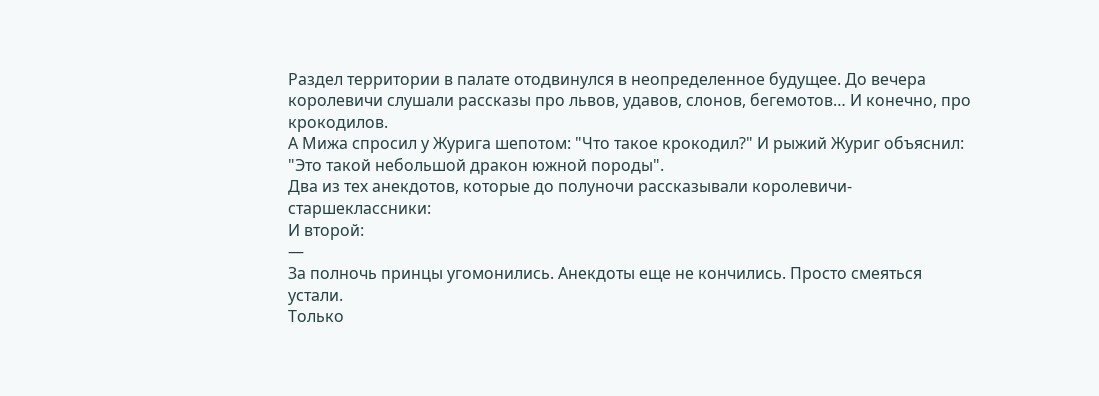Раздел территории в палате отодвинулся в неопределенное будущее. До вечера королевичи слушали рассказы про львов, удавов, слонов, бегемотов… И конечно, про крокодилов.
А Мижа спросил у Журига шепотом: "Что такое крокодил?" И рыжий Журиг объяснил: "Это такой небольшой дракон южной породы".
Два из тех анекдотов, которые до полуночи рассказывали королевичи-старшеклассники:
И второй:
—
За полночь принцы угомонились. Анекдоты еще не кончились. Просто смеяться устали.
Только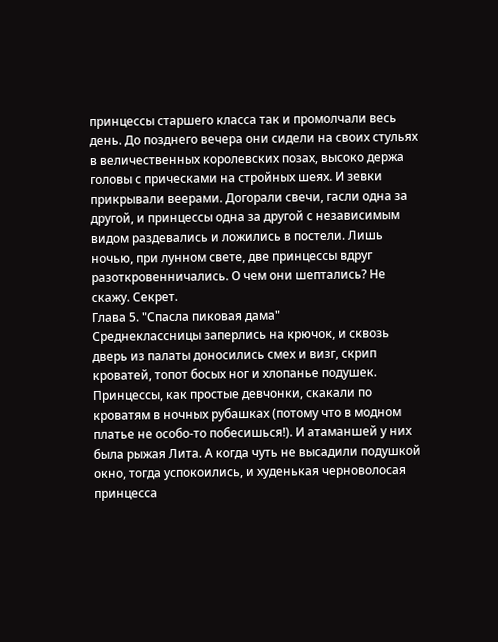принцессы старшего класса так и промолчали весь день. До позднего вечера они сидели на своих стульях в величественных королевских позах, высоко держа головы с прическами на стройных шеях. И зевки прикрывали веерами. Догорали свечи, гасли одна за другой, и принцессы одна за другой с независимым видом раздевались и ложились в постели. Лишь ночью, при лунном свете, две принцессы вдруг разоткровенничались. О чем они шептались? Не скажу. Секрет.
Глава 5. "Спасла пиковая дама"
Среднеклассницы заперлись на крючок, и сквозь дверь из палаты доносились смех и визг, скрип кроватей, топот босых ног и хлопанье подушек. Принцессы, как простые девчонки, скакали по кроватям в ночных рубашках (потому что в модном платье не особо-то побесишься!). И атаманшей у них была рыжая Лита. А когда чуть не высадили подушкой окно, тогда успокоились, и худенькая черноволосая принцесса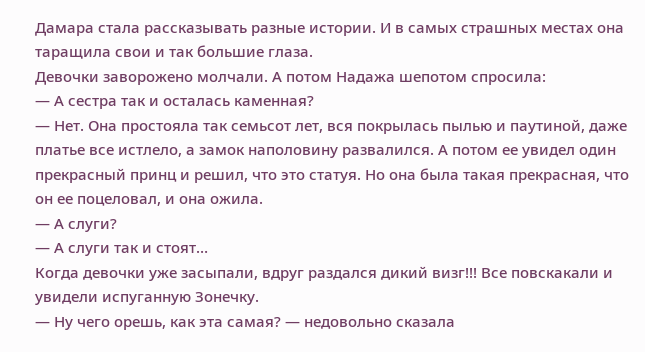Дамара стала рассказывать разные истории. И в самых страшных местах она таращила свои и так большие глаза.
Девочки заворожено молчали. А потом Надажа шепотом спросила:
— А сестра так и осталась каменная?
— Нет. Она простояла так семьсот лет, вся покрылась пылью и паутиной, даже платье все истлело, а замок наполовину развалился. А потом ее увидел один прекрасный принц и решил, что это статуя. Но она была такая прекрасная, что он ее поцеловал, и она ожила.
— А слуги?
— А слуги так и стоят…
Когда девочки уже засыпали, вдруг раздался дикий визг!!! Все повскакали и увидели испуганную Зонечку.
— Ну чего орешь, как эта самая? — недовольно сказала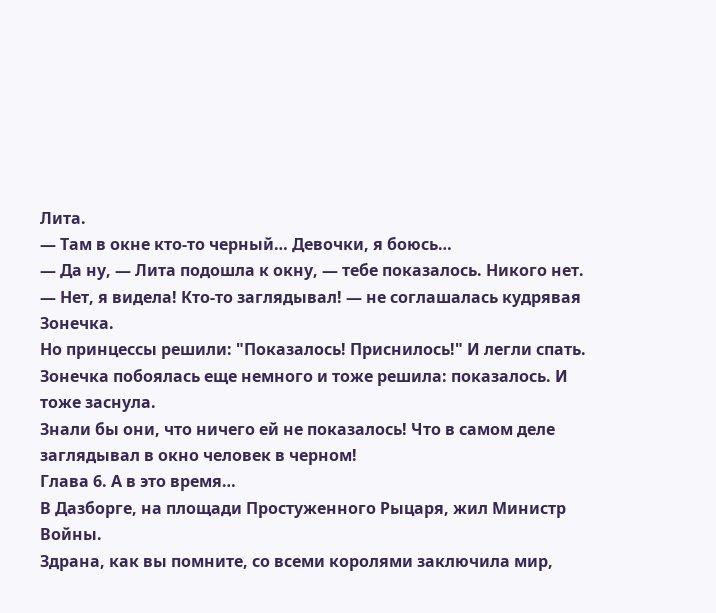Лита.
— Там в окне кто-то черный… Девочки, я боюсь…
— Да ну, — Лита подошла к окну, — тебе показалось. Никого нет.
— Нет, я видела! Кто-то заглядывал! — не соглашалась кудрявая Зонечка.
Но принцессы решили: "Показалось! Приснилось!" И легли спать. Зонечка побоялась еще немного и тоже решила: показалось. И тоже заснула.
Знали бы они, что ничего ей не показалось! Что в самом деле заглядывал в окно человек в черном!
Глава 6. А в это время…
В Дазборге, на площади Простуженного Рыцаря, жил Министр Войны.
Здрана, как вы помните, со всеми королями заключила мир,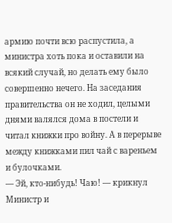армию почти всю распустила, а министра хоть пока и оставили на всякий случай, но делать ему было совершенно нечего. На заседания правительства он не ходил, целыми днями валялся дома в постели и читал книжки про войну. А в перерыве между книжками пил чай с вареньем и булочками.
— Эй, кто-нибудь! Чаю! — крикнул Министр и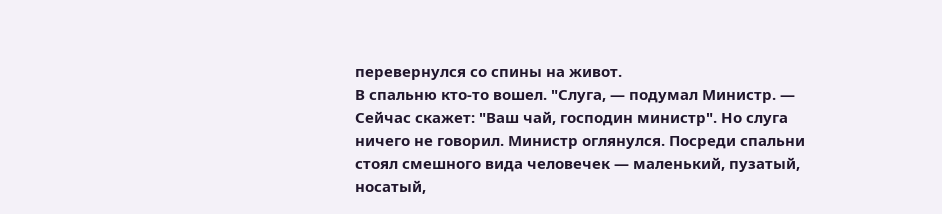перевернулся со спины на живот.
В спальню кто-то вошел. "Слуга, — подумал Министр. — Сейчас скажет: "Ваш чай, господин министр". Но слуга ничего не говорил. Министр оглянулся. Посреди спальни стоял смешного вида человечек — маленький, пузатый, носатый,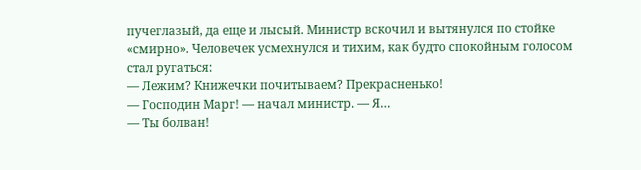пучеглазый, да еще и лысый. Министр вскочил и вытянулся по стойке «смирно». Человечек усмехнулся и тихим, как будто спокойным голосом стал ругаться:
— Лежим? Книжечки почитываем? Прекрасненько!
— Господин Марг! — начал министр. — Я…
— Ты болван!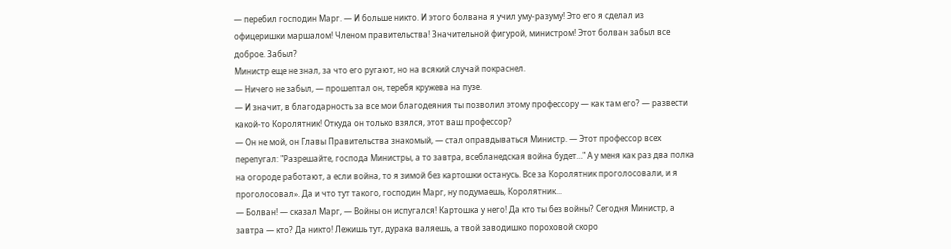— перебил господин Марг. — И больше никто. И этого болвана я учил уму-разуму! Это его я сделал из офицеришки маршалом! Членом правительства! Значительной фигурой, министром! Этот болван забыл все доброе. Забыл?
Министр еще не знал, за что его ругают, но на всякий случай покраснел.
— Ничего не забыл, — прошептал он, теребя кружева на пузе.
— И значит, в благодарность за все мои благодеяния ты позволил этому профессору — как там его? — развести какой-то Королятник! Откуда он только взялся, этот ваш профессор?
— Он не мой, он Главы Правительства знакомый, — стал оправдываться Министр. — Этот профессор всех перепугал: "Разрешайте, господа Министры, а то завтра, всебланедская война будет…" А у меня как раз два полка на огороде работают, а если война, то я зимой без картошки останусь. Все за Королятник проголосовали, и я проголосовал». Да и что тут такого, господин Марг, ну подумаешь, Королятник...
— Болван! — сказал Марг, — Войны он испугался! Картошка у него! Да кто ты без войны? Сегодня Министр, а завтра — кто? Да никто! Лежишь тут, дурака валяешь, а твой заводишко пороховой скоро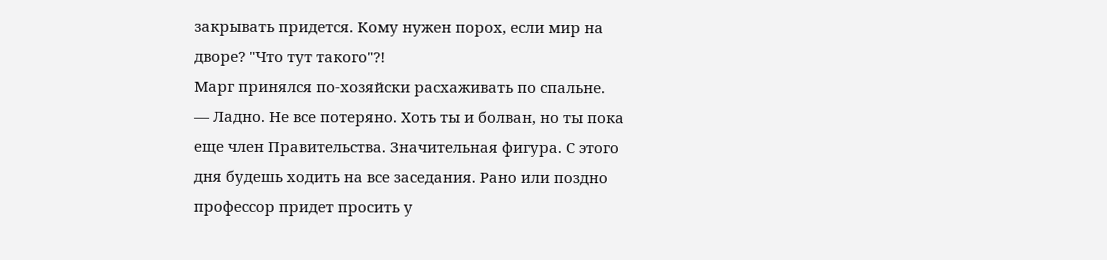закрывать придется. Кому нужен порох, если мир на дворе? "Что тут такого"?!
Марг принялся по-хозяйски расхаживать по спальне.
— Ладно. Не все потеряно. Хоть ты и болван, но ты пока еще член Правительства. Значительная фигура. С этого дня будешь ходить на все заседания. Рано или поздно профессор придет просить у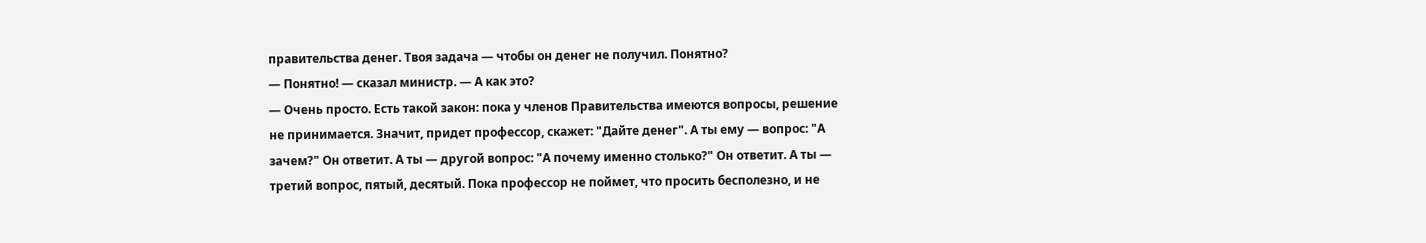правительства денег. Твоя задача — чтобы он денег не получил. Понятно?
— Понятно! — сказал министр. — А как это?
— Очень просто. Есть такой закон: пока у членов Правительства имеются вопросы, решение не принимается. Значит, придет профессор, скажет: "Дайте денег". А ты ему — вопрос: "А зачем?" Он ответит. А ты — другой вопрос: "А почему именно столько?" Он ответит. А ты — третий вопрос, пятый, десятый. Пока профессор не поймет, что просить бесполезно, и не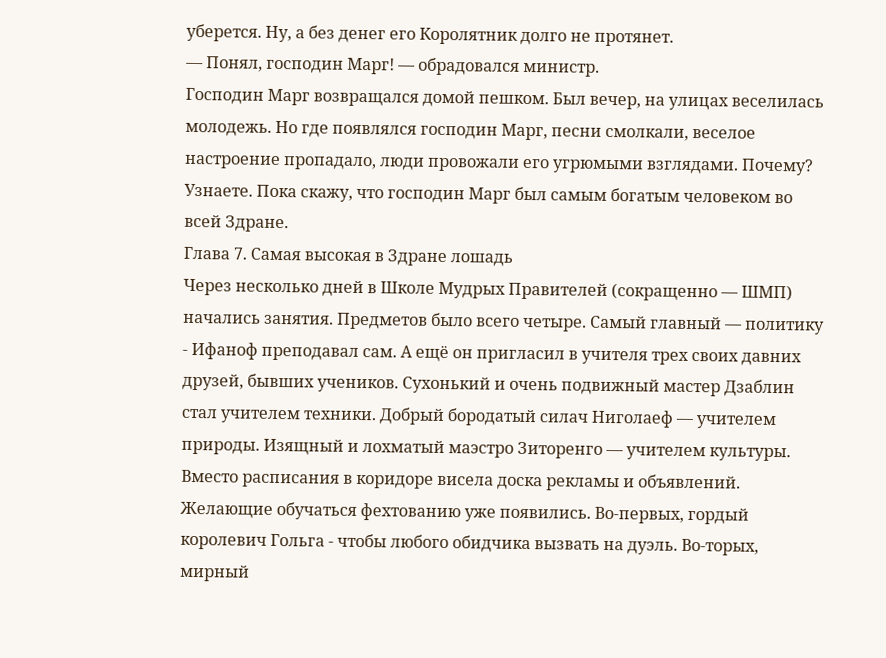уберется. Ну, а без денег его Королятник долго не протянет.
— Понял, господин Марг! — обрадовался министр.
Господин Марг возвращался домой пешком. Был вечер, на улицах веселилась молодежь. Но где появлялся господин Марг, песни смолкали, веселое настроение пропадало, люди провожали его угрюмыми взглядами. Почему? Узнаете. Пока скажу, что господин Марг был самым богатым человеком во всей Здране.
Глава 7. Самая высокая в Здране лошадь
Через несколько дней в Школе Мудрых Правителей (сокращенно — ШМП) начались занятия. Предметов было всего четыре. Самый главный — политику - Ифаноф преподавал сам. А ещё он пригласил в учителя трех своих давних друзей, бывших учеников. Сухонький и очень подвижный мастер Дзаблин стал учителем техники. Добрый бородатый силач Ниголаеф — учителем природы. Изящный и лохматый маэстро Зиторенго — учителем культуры.
Вместо расписания в коридоре висела доска рекламы и объявлений.
Желающие обучаться фехтованию уже появились. Во-первых, гордый королевич Гольга - чтобы любого обидчика вызвать на дуэль. Во-торых, мирный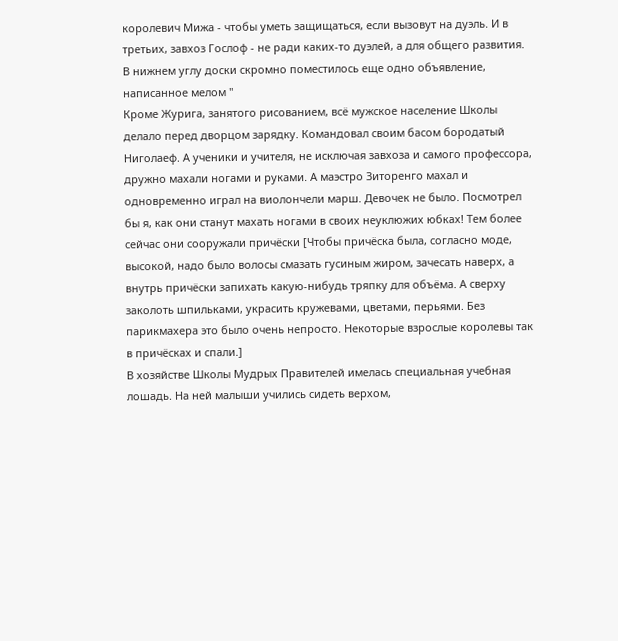королевич Мижа - чтобы уметь защищаться, если вызовут на дуэль. И в третьих, завхоз Гослоф - не ради каких-то дуэлей, а для общего развития.
В нижнем углу доски скромно поместилось еще одно объявление, написанное мелом "
Кроме Журига, занятого рисованием, всё мужское население Школы делало перед дворцом зарядку. Командовал своим басом бородатый Ниголаеф. А ученики и учителя, не исключая завхоза и самого профессора, дружно махали ногами и руками. А маэстро Зиторенго махал и одновременно играл на виолончели марш. Девочек не было. Посмотрел бы я, как они станут махать ногами в своих неуклюжих юбках! Тем более сейчас они сооружали причёски [Чтобы причёска была, согласно моде, высокой, надо было волосы смазать гусиным жиром, зачесать наверх, а внутрь причёски запихать какую-нибудь тряпку для объёма. А сверху заколоть шпильками, украсить кружевами, цветами, перьями. Без парикмахера это было очень непросто. Некоторые взрослые королевы так в причёсках и спали.]
В хозяйстве Школы Мудрых Правителей имелась специальная учебная лошадь. На ней малыши учились сидеть верхом,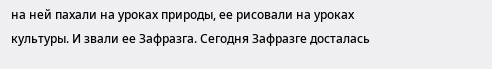на ней пахали на уроках природы, ее рисовали на уроках культуры. И звали ее Зафразга. Сегодня Зафразге досталась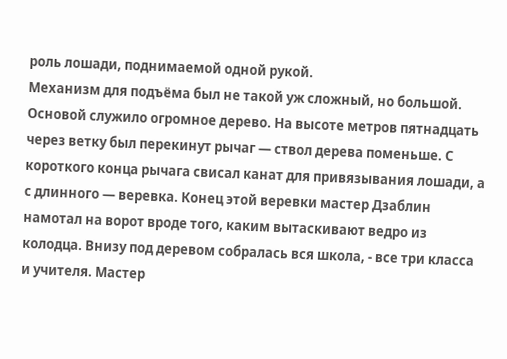роль лошади, поднимаемой одной рукой.
Механизм для подъёма был не такой уж сложный, но большой. Основой служило огромное дерево. На высоте метров пятнадцать через ветку был перекинут рычаг — ствол дерева поменьше. С короткого конца рычага свисал канат для привязывания лошади, а с длинного — веревка. Конец этой веревки мастер Дзаблин намотал на ворот вроде того, каким вытаскивают ведро из колодца. Внизу под деревом собралась вся школа, - все три класса и учителя. Мастер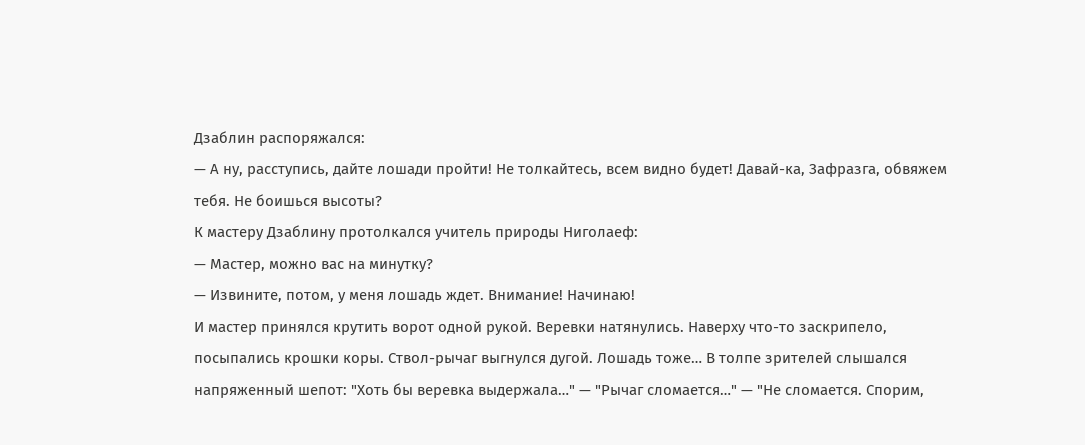Дзаблин распоряжался:
— А ну, расступись, дайте лошади пройти! Не толкайтесь, всем видно будет! Давай-ка, Зафразга, обвяжем тебя. Не боишься высоты?
К мастеру Дзаблину протолкался учитель природы Ниголаеф:
— Мастер, можно вас на минутку?
— Извините, потом, у меня лошадь ждет. Внимание! Начинаю!
И мастер принялся крутить ворот одной рукой. Веревки натянулись. Наверху что-то заскрипело, посыпались крошки коры. Ствол-рычаг выгнулся дугой. Лошадь тоже… В толпе зрителей слышался напряженный шепот: "Хоть бы веревка выдержала…" — "Рычаг сломается…" — "Не сломается. Спорим,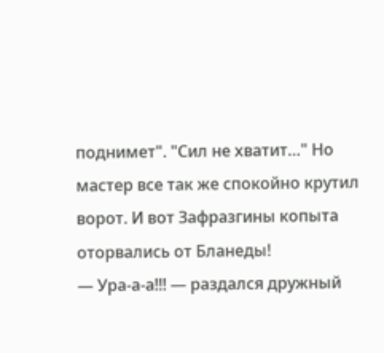поднимет". "Сил не хватит…" Но мастер все так же спокойно крутил ворот. И вот Зафразгины копыта оторвались от Бланеды!
— Ура-а-а!!! — раздался дружный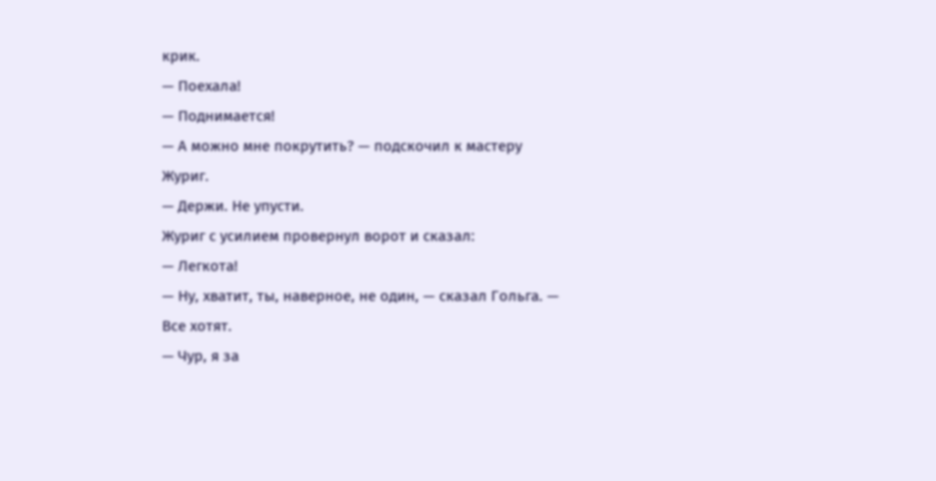крик.
— Поехала!
— Поднимается!
— А можно мне покрутить? — подскочил к мастеру Журиг.
— Держи. Не упусти.
Журиг с усилием провернул ворот и сказал:
— Легкота!
— Ну, хватит, ты, наверное, не один, — сказал Гольга. — Все хотят.
— Чур, я за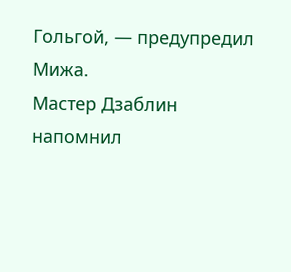Гольгой, — предупредил Мижа.
Мастер Дзаблин напомнил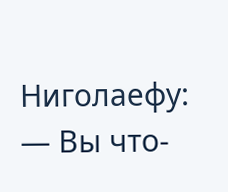Ниголаефу:
— Вы что-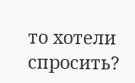то хотели спросить?